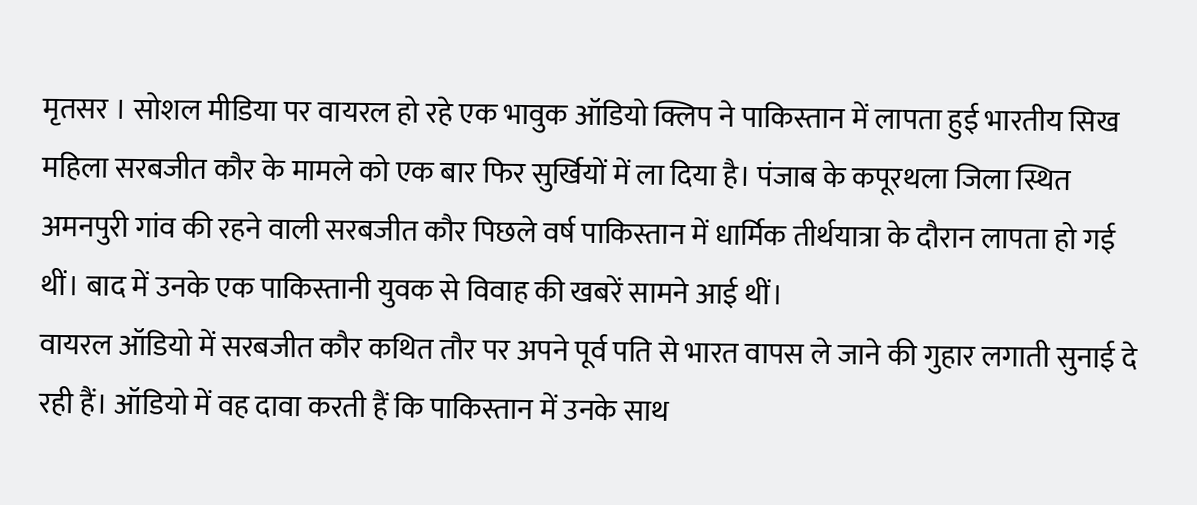मृतसर । सोशल मीडिया पर वायरल हो रहे एक भावुक ऑडियो क्लिप ने पाकिस्तान में लापता हुई भारतीय सिख महिला सरबजीत कौर के मामले को एक बार फिर सुर्खियों में ला दिया है। पंजाब के कपूरथला जिला स्थित अमनपुरी गांव की रहने वाली सरबजीत कौर पिछले वर्ष पाकिस्तान में धार्मिक तीर्थयात्रा के दौरान लापता हो गई थीं। बाद में उनके एक पाकिस्तानी युवक से विवाह की खबरें सामने आई थीं।
वायरल ऑडियो में सरबजीत कौर कथित तौर पर अपने पूर्व पति से भारत वापस ले जाने की गुहार लगाती सुनाई दे रही हैं। ऑडियो में वह दावा करती हैं कि पाकिस्तान में उनके साथ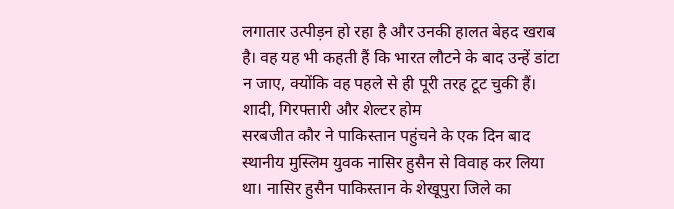लगातार उत्पीड़न हो रहा है और उनकी हालत बेहद खराब है। वह यह भी कहती हैं कि भारत लौटने के बाद उन्हें डांटा न जाए, क्योंकि वह पहले से ही पूरी तरह टूट चुकी हैं।
शादी, गिरफ्तारी और शेल्टर होम
सरबजीत कौर ने पाकिस्तान पहुंचने के एक दिन बाद स्थानीय मुस्लिम युवक नासिर हुसैन से विवाह कर लिया था। नासिर हुसैन पाकिस्तान के शेखूपुरा जिले का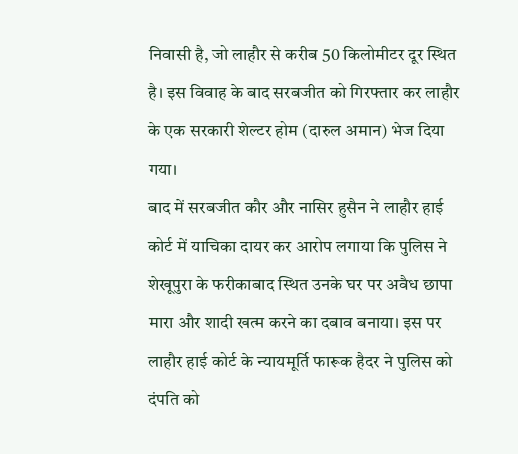निवासी है, जो लाहौर से करीब 50 किलोमीटर दूर स्थित है। इस विवाह के बाद सरबजीत को गिरफ्तार कर लाहौर के एक सरकारी शेल्टर होम (दारुल अमान) भेज दिया गया।
बाद में सरबजीत कौर और नासिर हुसैन ने लाहौर हाई कोर्ट में याचिका दायर कर आरोप लगाया कि पुलिस ने शेखूपुरा के फरीकाबाद स्थित उनके घर पर अवैध छापा मारा और शादी खत्म करने का दबाव बनाया। इस पर लाहौर हाई कोर्ट के न्यायमूर्ति फारूक हैदर ने पुलिस को दंपति को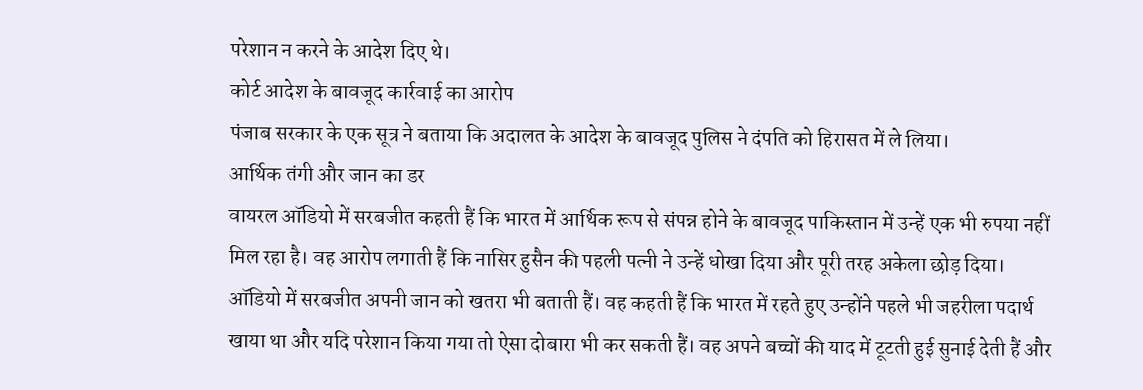परेशान न करने के आदेश दिए थे।
कोर्ट आदेश के बावजूद कार्रवाई का आरोप
पंजाब सरकार के एक सूत्र ने बताया कि अदालत के आदेश के बावजूद पुलिस ने दंपति को हिरासत में ले लिया।
आर्थिक तंगी और जान का डर
वायरल ऑडियो में सरबजीत कहती हैं कि भारत में आर्थिक रूप से संपन्न होने के बावजूद पाकिस्तान में उन्हें एक भी रुपया नहीं मिल रहा है। वह आरोप लगाती हैं कि नासिर हुसैन की पहली पत्नी ने उन्हें धोखा दिया और पूरी तरह अकेला छोड़ दिया।
ऑडियो में सरबजीत अपनी जान को खतरा भी बताती हैं। वह कहती हैं कि भारत में रहते हुए उन्होंने पहले भी जहरीला पदार्थ खाया था और यदि परेशान किया गया तो ऐसा दोबारा भी कर सकती हैं। वह अपने बच्चों की याद में टूटती हुई सुनाई देती हैं और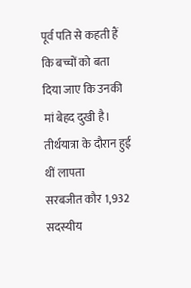पूर्व पति से कहती हैं कि बच्चों को बता दिया जाए कि उनकी मां बेहद दुखी है।
तीर्थयात्रा के दौरान हुई थीं लापता
सरबजीत कौर 1,932 सदस्यीय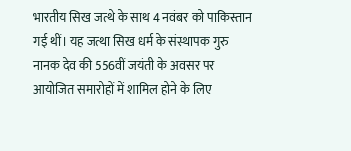भारतीय सिख जत्थे के साथ 4 नवंबर को पाकिस्तान गई थीं। यह जत्था सिख धर्म के संस्थापक गुरु नानक देव की 556वीं जयंती के अवसर पर आयोजित समारोहों में शामिल होने के लिए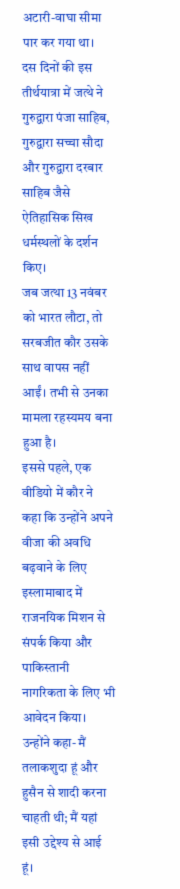अटारी-वाघा सीमा पार कर गया था।
दस दिनों की इस तीर्थयात्रा में जत्थे ने गुरुद्वारा पंजा साहिब, गुरुद्वारा सच्चा सौदा और गुरुद्वारा दरबार साहिब जैसे ऐतिहासिक सिख धर्मस्थलों के दर्शन किए।
जब जत्था 13 नवंबर को भारत लौटा, तो सरबजीत कौर उसके साथ वापस नहीं आईं। तभी से उनका मामला रहस्यमय बना हुआ है।
इससे पहले, एक वीडियो में कौर ने कहा कि उन्होंने अपने वीजा की अवधि बढ़वाने के लिए इस्लामाबाद में राजनयिक मिशन से संपर्क किया और पाकिस्तानी नागरिकता के लिए भी आवेदन किया। उन्होंने कहा- मैं तलाकशुदा हूं और हुसैन से शादी करना चाहती थी; मैं यहां इसी उद्देश्य से आई हूं।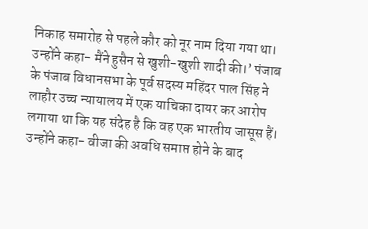निकाह समारोह से पहले कौर को नूर नाम दिया गया था। उन्होंने कहा- मैंने हुसैन से खुशी-खुशी शादी की।’ पंजाब के पंजाब विधानसभा के पूर्व सदस्य महिंदर पाल सिंह ने लाहौर उच्च न्यायालय में एक याचिका दायर कर आरोप लगाया था कि यह संदेह है कि वह एक भारतीय जासूस हैं। उन्होंने कहा- वीजा की अवधि समाप्त होने के बाद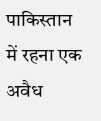पाकिस्तान में रहना एक अवैध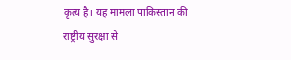कृत्य है। यह मामला पाकिस्तान की राष्ट्रीय सुरक्षा से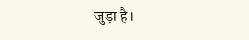जुड़ा है।